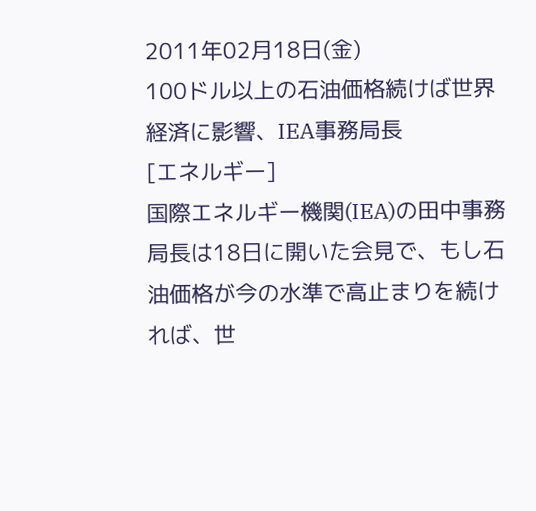2011年02月18日(金)
100ドル以上の石油価格続けば世界経済に影響、IEA事務局長
[エネルギー]
国際エネルギー機関(IEA)の田中事務局長は18日に開いた会見で、もし石油価格が今の水準で高止まりを続ければ、世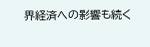界経済への影響も続く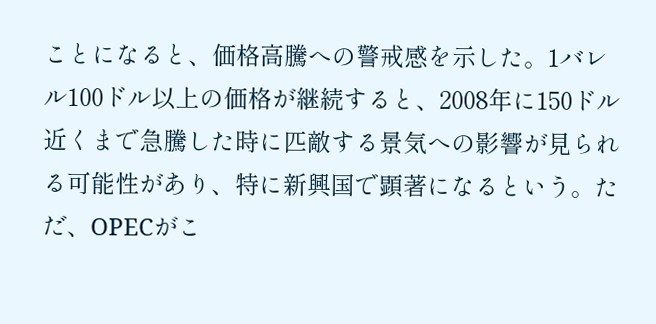ことになると、価格高騰への警戒感を示した。1バレル100ドル以上の価格が継続すると、2008年に150ドル近くまで急騰した時に匹敵する景気への影響が見られる可能性があり、特に新興国で顕著になるという。ただ、OPECがこ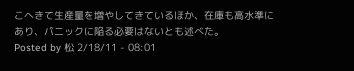こへきて生産量を増やしてきているほか、在庫も高水準にあり、パニックに陥る必要はないとも述べた。
Posted by 松 2/18/11 - 08:01